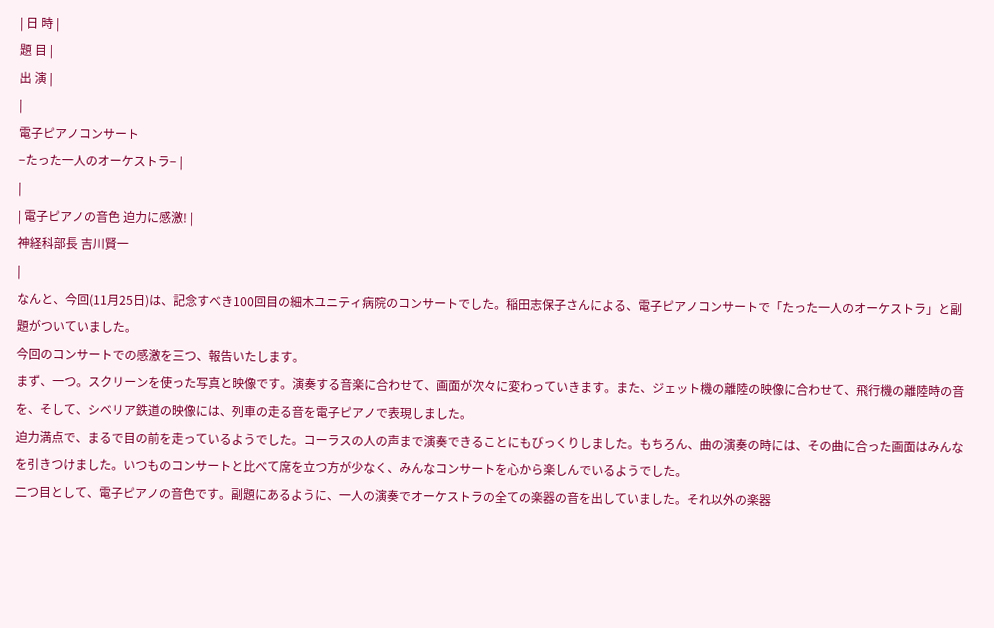| 日 時 |
題 目 |
出 演 |
|
電子ピアノコンサート
−たった一人のオーケストラ− |
|
| 電子ピアノの音色 迫力に感激! |
神経科部長 吉川賢一
|
なんと、今回(11月25日)は、記念すべき100回目の細木ユニティ病院のコンサートでした。稲田志保子さんによる、電子ピアノコンサートで「たった一人のオーケストラ」と副題がついていました。
今回のコンサートでの感激を三つ、報告いたします。
まず、一つ。スクリーンを使った写真と映像です。演奏する音楽に合わせて、画面が次々に変わっていきます。また、ジェット機の離陸の映像に合わせて、飛行機の離陸時の音を、そして、シベリア鉄道の映像には、列車の走る音を電子ピアノで表現しました。
迫力満点で、まるで目の前を走っているようでした。コーラスの人の声まで演奏できることにもびっくりしました。もちろん、曲の演奏の時には、その曲に合った画面はみんなを引きつけました。いつものコンサートと比べて席を立つ方が少なく、みんなコンサートを心から楽しんでいるようでした。
二つ目として、電子ピアノの音色です。副題にあるように、一人の演奏でオーケストラの全ての楽器の音を出していました。それ以外の楽器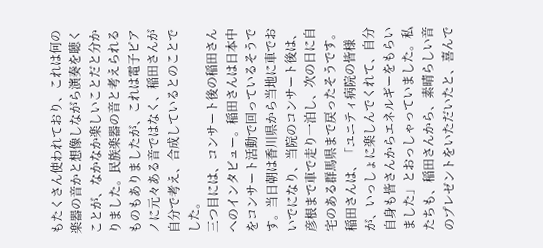もたくさん使われており、これは何の楽器の音かと想像しながら演奏を聴くことが、なかなか楽しいことだと分かりました。民族楽器の音と考えられるものもありましたが、これは電子ピアノに元々ある音ではなく、稲田さんが自分で考え、合成しているとのことでした。
三つ目には、コンサート後の稲田さんへのインタビュー。稲田さんは日本中をコンサート活動で回っているそうです。当日朝は香川県から当地に車でおいでになり、当院のコンサート後は、彦根まで車で走り一泊し、次の日に自宅のある群馬県まで戻ったそうです。
稲田さんは、「ユニティ病院の皆様が、いっしょに楽しんでくれて、自分自身も皆さんからエネルギーをもらいました」とおっしゃっていました。私たちも、稲田さんから、素晴らしい音のプレゼントをいただいたと、喜んで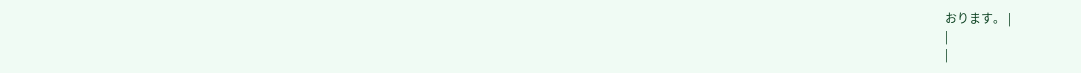おります。 |
|
|